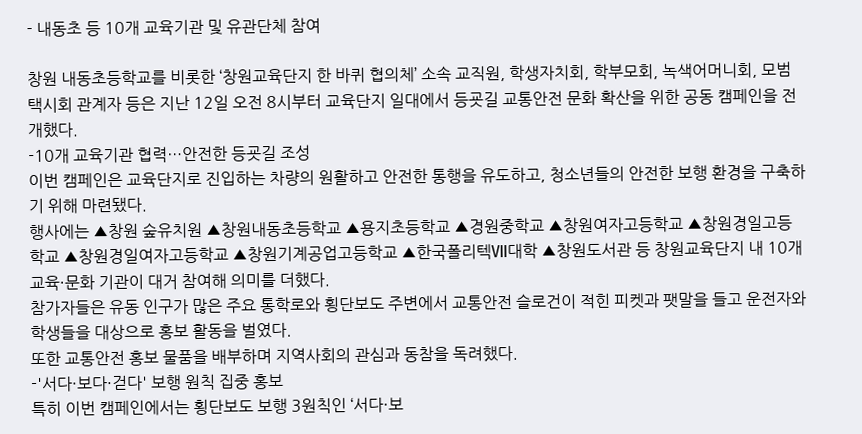- 내동초 등 10개 교육기관 및 유관단체 참여

창원 내동초등학교를 비롯한 ‘창원교육단지 한 바퀴 협의체’ 소속 교직원, 학생자치회, 학부모회, 녹색어머니회, 모범택시회 관계자 등은 지난 12일 오전 8시부터 교육단지 일대에서 등굣길 교통안전 문화 확산을 위한 공동 캠페인을 전개했다.
-10개 교육기관 협력…안전한 등굣길 조성
이번 캠페인은 교육단지로 진입하는 차량의 원활하고 안전한 통행을 유도하고, 청소년들의 안전한 보행 환경을 구축하기 위해 마련됐다.
행사에는 ▲창원 숲유치원 ▲창원내동초등학교 ▲용지초등학교 ▲경원중학교 ▲창원여자고등학교 ▲창원경일고등학교 ▲창원경일여자고등학교 ▲창원기계공업고등학교 ▲한국폴리텍Ⅶ대학 ▲창원도서관 등 창원교육단지 내 10개 교육·문화 기관이 대거 참여해 의미를 더했다.
참가자들은 유동 인구가 많은 주요 통학로와 횡단보도 주변에서 교통안전 슬로건이 적힌 피켓과 팻말을 들고 운전자와 학생들을 대상으로 홍보 활동을 벌였다.
또한 교통안전 홍보 물품을 배부하며 지역사회의 관심과 동참을 독려했다.
-'서다·보다·걷다' 보행 원칙 집중 홍보
특히 이번 캠페인에서는 횡단보도 보행 3원칙인 ‘서다·보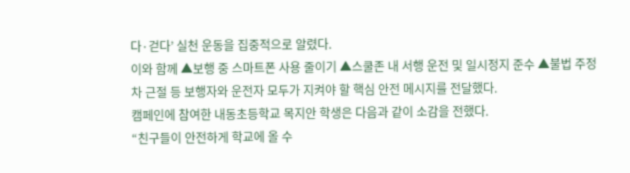다·걷다’ 실천 운동을 집중적으로 알렸다.
이와 함께 ▲보행 중 스마트폰 사용 줄이기 ▲스쿨존 내 서행 운전 및 일시정지 준수 ▲불법 주정차 근절 등 보행자와 운전자 모두가 지켜야 할 핵심 안전 메시지를 전달했다.
캠페인에 참여한 내동초등학교 목지안 학생은 다음과 같이 소감을 전했다.
“친구들이 안전하게 학교에 올 수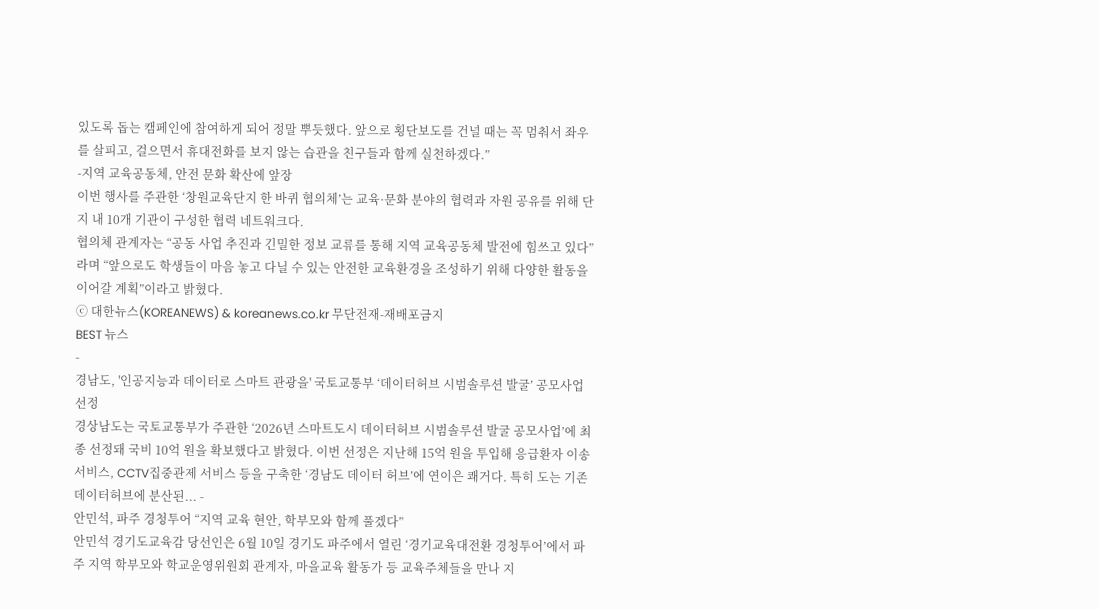있도록 돕는 캠페인에 참여하게 되어 정말 뿌듯했다. 앞으로 횡단보도를 건널 때는 꼭 멈춰서 좌우를 살피고, 걸으면서 휴대전화를 보지 않는 습관을 친구들과 함께 실천하겠다.”
-지역 교육공동체, 안전 문화 확산에 앞장
이번 행사를 주관한 ‘창원교육단지 한 바퀴 협의체’는 교육·문화 분야의 협력과 자원 공유를 위해 단지 내 10개 기관이 구성한 협력 네트워크다.
협의체 관계자는 “공동 사업 추진과 긴밀한 정보 교류를 통해 지역 교육공동체 발전에 힘쓰고 있다”라며 “앞으로도 학생들이 마음 놓고 다닐 수 있는 안전한 교육환경을 조성하기 위해 다양한 활동을 이어갈 계획”이라고 밝혔다.
ⓒ 대한뉴스(KOREANEWS) & koreanews.co.kr 무단전재-재배포금지
BEST 뉴스
-
경남도, '인공지능과 데이터로 스마트 관광을' 국토교통부 ‘데이터허브 시범솔루션 발굴’ 공모사업 선정
경상남도는 국토교통부가 주관한 ‘2026년 스마트도시 데이터허브 시범솔루션 발굴 공모사업’에 최종 선정돼 국비 10억 원을 확보했다고 밝혔다. 이번 선정은 지난해 15억 원을 투입해 응급환자 이송서비스, CCTV집중관제 서비스 등을 구축한 ‘경남도 데이터 허브’에 연이은 쾌거다. 특히 도는 기존 데이터허브에 분산된... -
안민석, 파주 경청투어 “지역 교육 현안, 학부모와 함께 풀겠다”
안민석 경기도교육감 당선인은 6월 10일 경기도 파주에서 열린 ‘경기교육대전환 경청투어’에서 파주 지역 학부모와 학교운영위원회 관계자, 마을교육 활동가 등 교육주체들을 만나 지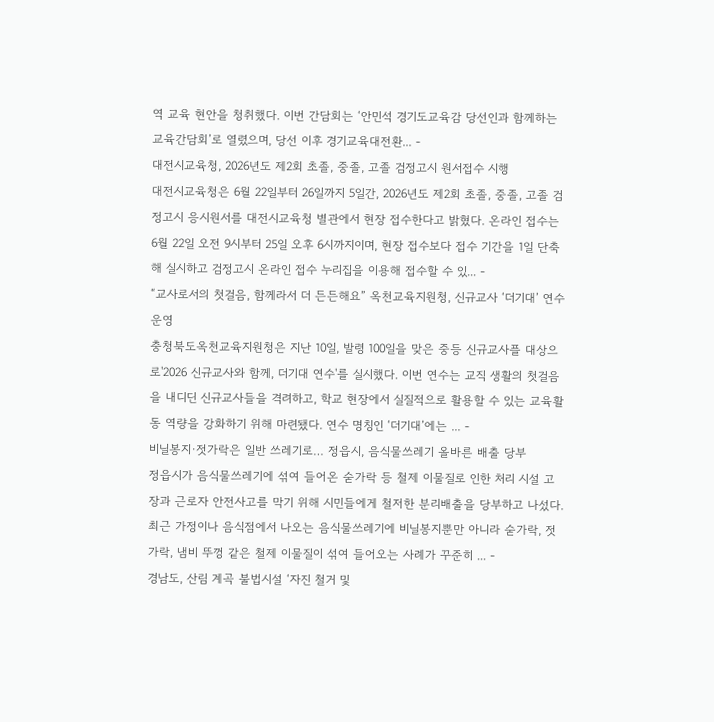역 교육 현안을 청취했다. 이번 간담회는 ‘안민석 경기도교육감 당선인과 함께하는 교육간담회’로 열렸으며, 당선 이후 경기교육대전환... -
대전시교육청, 2026년도 제2회 초졸, 중졸, 고졸 검정고시 원서접수 시행
대전시교육청은 6월 22일부터 26일까지 5일간, 2026년도 제2회 초졸, 중졸, 고졸 검정고시 응시원서를 대전시교육청 별관에서 현장 접수한다고 밝혔다. 온라인 접수는 6월 22일 오전 9시부터 25일 오후 6시까지이며, 현장 접수보다 접수 기간을 1일 단축해 실시하고 검정고시 온라인 접수 누리집을 이용해 접수할 수 있... -
“교사로서의 첫걸음, 함께라서 더 든든해요” 옥천교육지원청, 신규교사 ‘더기대’ 연수 운영
충청북도옥천교육지원청은 지난 10일, 발령 100일을 맞은 중등 신규교사플 대상으로'2026 신규교사와 함께, 더기대 연수'를 실시했다. 이번 연수는 교직 생활의 첫걸음을 내디딘 신규교사들을 격려하고, 학교 현장에서 실질적으로 활용할 수 있는 교육활동 역량을 강화하기 위해 마련됐다. 연수 명칭인 ‘더기대’에는 ... -
비닐봉지·젓가락은 일반 쓰레기로… 정읍시, 음식물쓰레기 올바른 배출 당부
정읍시가 음식물쓰레기에 섞여 들어온 숟가락 등 철제 이물질로 인한 처리 시설 고장과 근로자 안전사고를 막기 위해 시민들에게 철저한 분리배출을 당부하고 나섰다. 최근 가정이나 음식점에서 나오는 음식물쓰레기에 비닐봉지뿐만 아니라 숟가락, 젓가락, 냄비 뚜껑 같은 철제 이물질이 섞여 들어오는 사례가 꾸준히 ... -
경남도, 산림 계곡 불법시설 ‘자진 철거 및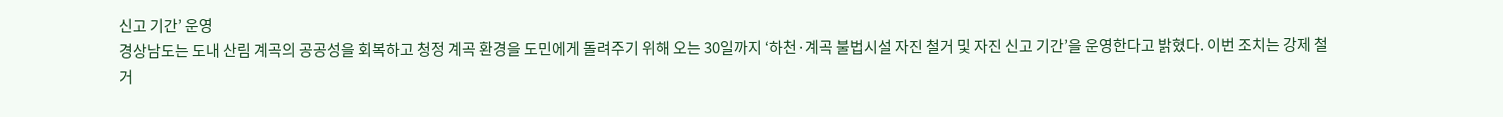신고 기간’ 운영
경상남도는 도내 산림 계곡의 공공성을 회복하고 청정 계곡 환경을 도민에게 돌려주기 위해 오는 30일까지 ‘하천·계곡 불법시설 자진 철거 및 자진 신고 기간’을 운영한다고 밝혔다. 이번 조치는 강제 철거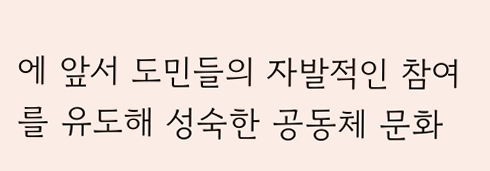에 앞서 도민들의 자발적인 참여를 유도해 성숙한 공동체 문화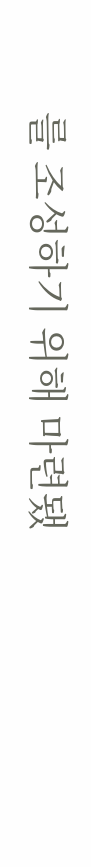를 조성하기 위해 마련됐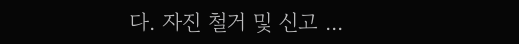다. 자진 철거 및 신고 ...